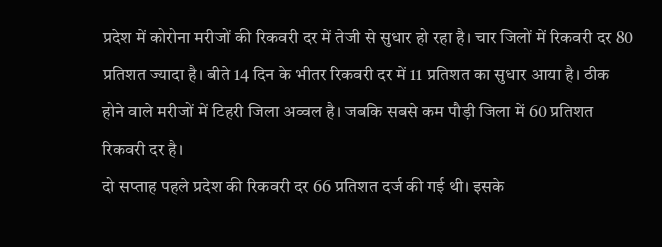प्रदेश में कोरोना मरीजों की रिकवरी दर में तेजी से सुधार हो रहा है। चार जिलों में रिकवरी दर 80 प्रतिशत ज्यादा है। बीते 14 दिन के भीतर रिकवरी दर में 11 प्रतिशत का सुधार आया है। ठीक होने वाले मरीजों में टिहरी जिला अव्वल है। जबकि सबसे कम पौड़ी जिला में 60 प्रतिशत रिकवरी दर है।
दो सप्ताह पहले प्रदेश की रिकवरी दर 66 प्रतिशत दर्ज की गई थी। इसके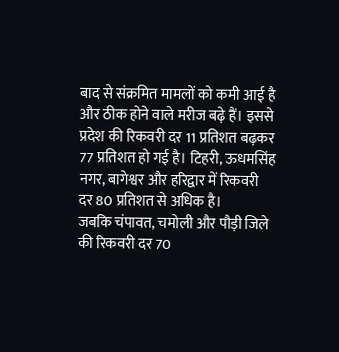बाद से संक्रमित मामलों को कमी आई है और ठीक होने वाले मरीज बढ़े हैं। इससे प्रदेश की रिकवरी दर 11 प्रतिशत बढ़कर 77 प्रतिशत हो गई है। टिहरी, ऊधमसिंह नगर, बागेश्वर और हरिद्वार में रिकवरी दर 80 प्रतिशत से अधिक है।
जबकि चंपावत, चमोली और पौड़ी जिले की रिकवरी दर 70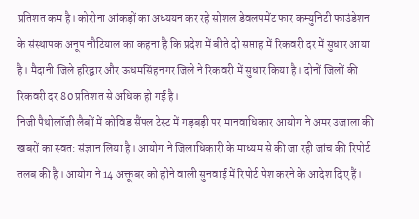प्रतिशत कम है। कोरोना आंकड़ों का अध्ययन कर रहे सोशल डेवलपमेंट फार कम्युनिटी फाउंडेशन के संस्थापक अनूप नौटियाल का कहना है कि प्रदेश में बीते दो सप्ताह में रिकवरी दर में सुधार आया है। मैदानी जिले हरिद्वार और ऊधमसिंहनगर जिले ने रिकवरी में सुधार किया है। दोनों जिलों की रिकवरी दर 80 प्रतिशत से अधिक हो गई है।
निजी पैथोलॉजी लैबों में कोविड सैंपल टेस्ट में गड़बड़ी पर मानवाधिकार आयोग ने अमर उजाला की खबरों का स्वत: संज्ञान लिया है। आयोग ने जिलाधिकारी के माध्यम से की जा रही जांच की रिपोर्ट तलब की है। आयोग ने 14 अक्तूबर को होने वाली सुनवाई में रिपोर्ट पेश करने के आदेश दिए हैं।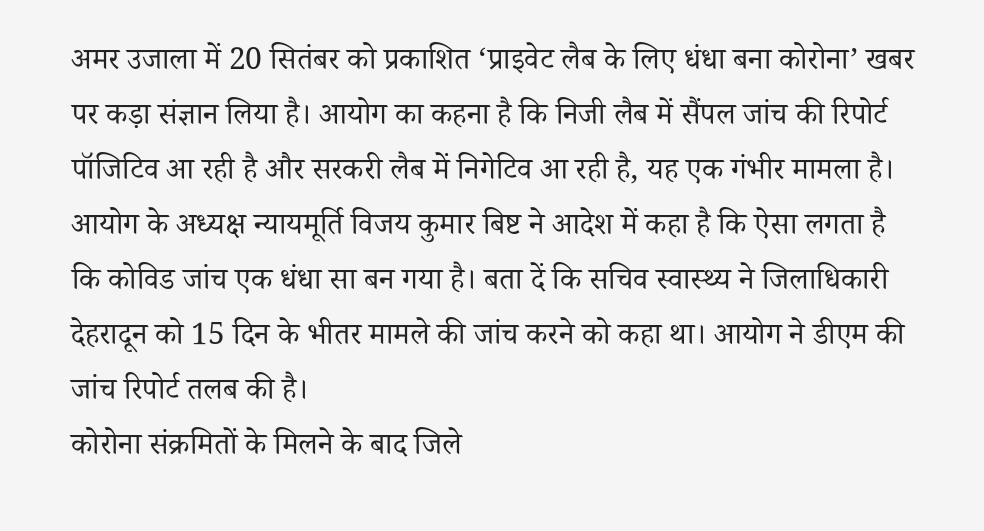अमर उजाला में 20 सितंबर को प्रकाशित ‘प्राइवेट लैब के लिए धंधा बना कोरोना’ खबर पर कड़ा संज्ञान लिया है। आयोग का कहना है कि निजी लैब में सैंपल जांच की रिपोर्ट पॉजिटिव आ रही है और सरकरी लैब में निगेटिव आ रही है, यह एक गंभीर मामला है।
आयोग के अध्यक्ष न्यायमूर्ति विजय कुमार बिष्ट ने आदेश में कहा है कि ऐसा लगता है कि कोविड जांच एक धंधा सा बन गया है। बता दें कि सचिव स्वास्थ्य ने जिलाधिकारी देहरादून को 15 दिन के भीतर मामले की जांच करने को कहा था। आयोग ने डीएम की जांच रिपोर्ट तलब की है।
कोरोना संक्रमितों के मिलने के बाद जिले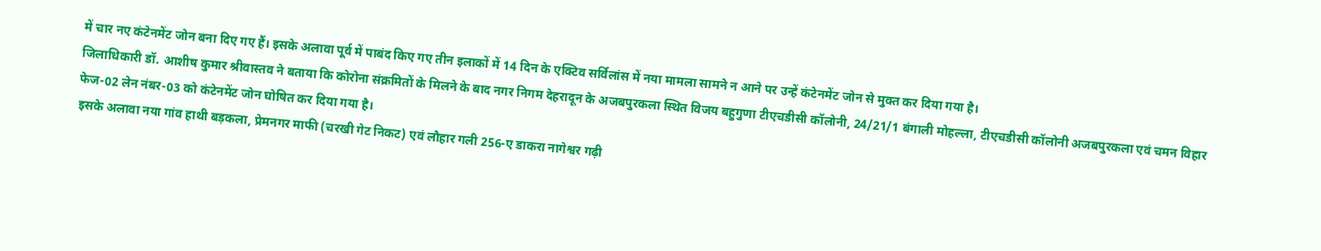में चार नए कंटेनमेंट जोन बना दिए गए हैं। इसके अलावा पूर्व में पाबंद किए गए तीन इलाकों में 14 दिन के एक्टिव सर्विलांस में नया मामला सामने न आने पर उन्हें कंटेनमेंट जोन से मुक्त कर दिया गया है।
जिलाधिकारी डॉ. आशीष कुमार श्रीवास्तव ने बताया कि कोरोना संक्रमितों के मिलने के बाद नगर निगम देहरादून के अजबपुरकला स्थित विजय बहुगुणा टीएचडीसी कॉलोनी, 24/21/1 बंगाली मोहल्ला, टीएचडीसी कॉलोनी अजबपुरकला एवं चमन विहार फेज-02 लेन नंबर-03 को कंटेनमेंट जोन घोषित कर दिया गया है।
इसके अलावा नया गांव हाथी बड़कला, प्रेमनगर माफी (चरखी गेट निकट) एवं लौहार गली 256-ए डाकरा नागेश्वर गढ़ी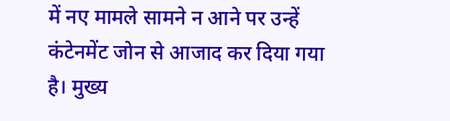में नए मामले सामने न आने पर उन्हें कंटेनमेंट जोन से आजाद कर दिया गया है। मुख्य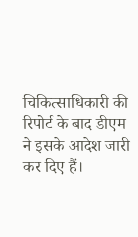चिकित्साधिकारी की रिपोर्ट के बाद डीएम ने इसके आदेश जारी कर दिए हैं।